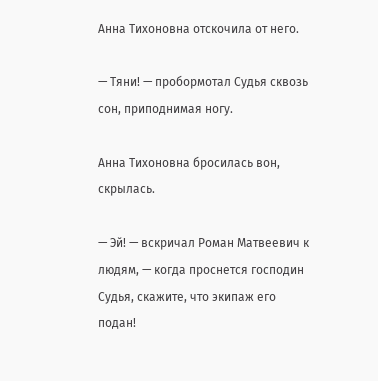Анна Тихоновна отскочила от него.

— Тяни! — пробормотал Судья сквозь сон, приподнимая ногу.

Анна Тихоновна бросилась вон, скрылась.

— Эй! — вскричал Роман Матвеевич к людям, — когда проснется господин Судья, скажите, что экипаж его подан!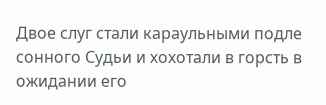Двое слуг стали караульными подле сонного Судьи и хохотали в горсть в ожидании его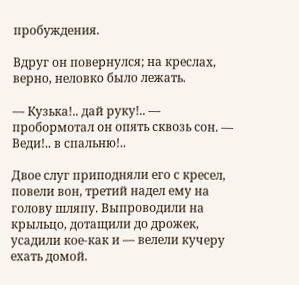пробуждения.

Вдруг он повернулся; на креслах, верно, неловко было лежать.

— Кузька!.. дай руку!.. — пробормотал он опять сквозь сон. — Веди!.. в спальню!..

Двое слуг приподняли его с кресел, повели вон, третий надел ему на голову шляпу. Выпроводили на крыльцо, дотащили до дрожек, усадили кое-как и — велели кучеру ехать домой.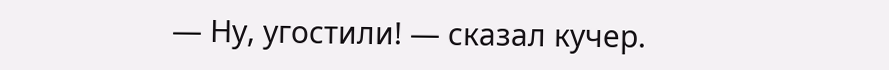— Ну, угостили! — сказал кучер.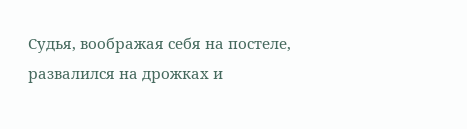Судья, воображая себя на постеле, развалился на дрожках и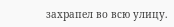захрапел во всю улицу.